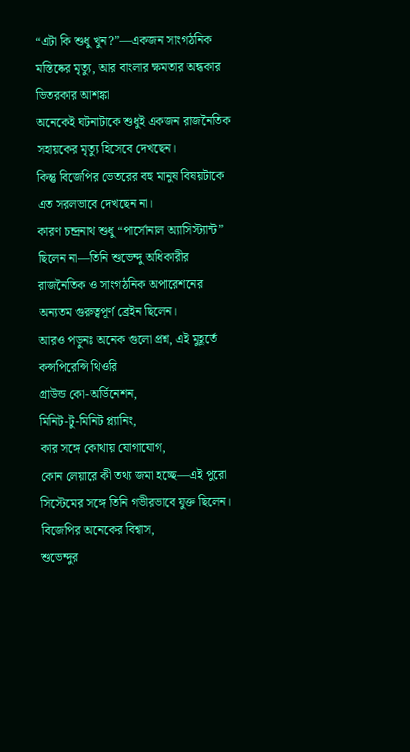“এটা কি শুধু খুন?”—একজন সাংগঠনিক মস্তিষ্কের মৃত্যু, আর বাংলার ক্ষমতার অন্ধকার ভিতরকার আশঙ্কা
অনেকেই ঘটনাটাকে শুধুই একজন রাজনৈতিক সহায়কের মৃত্যু হিসেবে দেখছেন।
কিন্তু বিজেপির ভেতরের বহু মানুষ বিষয়টাকে এত সরলভাবে দেখছেন না।
কারণ চন্দ্রনাথ শুধু “পার্সোনাল অ্যাসিস্ট্যান্ট” ছিলেন না—তিনি শুভেন্দু অধিকারীর রাজনৈতিক ও সাংগঠনিক অপারেশনের অন্যতম গুরুত্বপূর্ণ ব্রেইন ছিলেন।
আরও পড়ুনঃ অনেক গুলো প্রশ্ন, এই মুহূর্তে কন্সপিরেন্সি থিওরি
গ্রাউন্ড কো-অর্ডিনেশন,
মিনিট-টু-মিনিট প্ল্যানিং,
কার সঙ্গে কোথায় যোগাযোগ,
কোন লেয়ারে কী তথ্য জমা হচ্ছে—এই পুরো সিস্টেমের সঙ্গে তিনি গভীরভাবে যুক্ত ছিলেন।
বিজেপির অনেকের বিশ্বাস,
শুভেন্দুর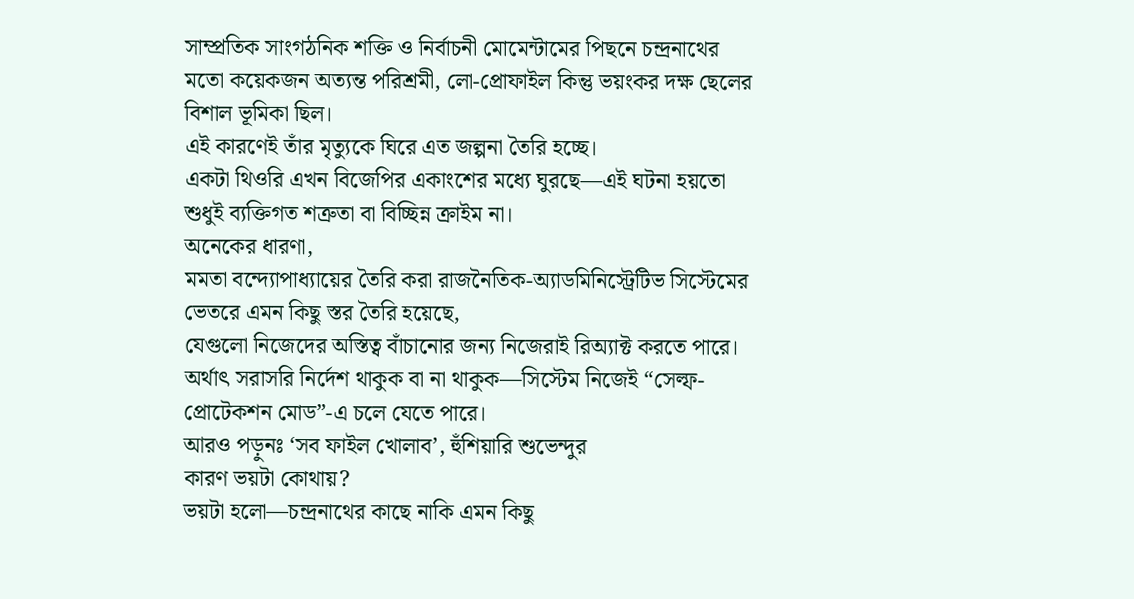সাম্প্রতিক সাংগঠনিক শক্তি ও নির্বাচনী মোমেন্টামের পিছনে চন্দ্রনাথের মতো কয়েকজন অত্যন্ত পরিশ্রমী, লো-প্রোফাইল কিন্তু ভয়ংকর দক্ষ ছেলের বিশাল ভূমিকা ছিল।
এই কারণেই তাঁর মৃত্যুকে ঘিরে এত জল্পনা তৈরি হচ্ছে।
একটা থিওরি এখন বিজেপির একাংশের মধ্যে ঘুরছে—এই ঘটনা হয়তো শুধুই ব্যক্তিগত শত্রুতা বা বিচ্ছিন্ন ক্রাইম না।
অনেকের ধারণা,
মমতা বন্দ্যোপাধ্যায়ের তৈরি করা রাজনৈতিক-অ্যাডমিনিস্ট্রেটিভ সিস্টেমের ভেতরে এমন কিছু স্তর তৈরি হয়েছে,
যেগুলো নিজেদের অস্তিত্ব বাঁচানোর জন্য নিজেরাই রিঅ্যাক্ট করতে পারে।
অর্থাৎ সরাসরি নির্দেশ থাকুক বা না থাকুক—সিস্টেম নিজেই “সেল্ফ-প্রোটেকশন মোড”-এ চলে যেতে পারে।
আরও পড়ুনঃ ‘সব ফাইল খোলাব’, হুঁশিয়ারি শুভেন্দুর
কারণ ভয়টা কোথায়?
ভয়টা হলো—চন্দ্রনাথের কাছে নাকি এমন কিছু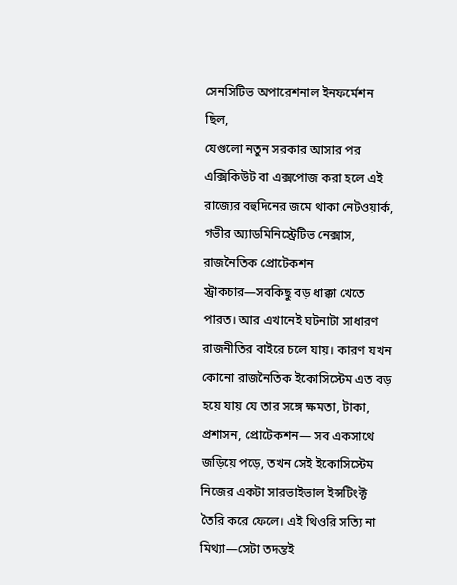সেনসিটিভ অপারেশনাল ইনফর্মেশন ছিল,
যেগুলো নতুন সরকার আসার পর এক্সিকিউট বা এক্সপোজ করা হলে এই রাজ্যের বহুদিনের জমে থাকা নেটওয়ার্ক, গভীর অ্যাডমিনিস্ট্রেটিভ নেক্সাস, রাজনৈতিক প্রোটেকশন স্ট্রাকচার—সবকিছু বড় ধাক্কা খেতে পারত। আর এখানেই ঘটনাটা সাধারণ রাজনীতির বাইরে চলে যায়। কারণ যখন কোনো রাজনৈতিক ইকোসিস্টেম এত বড় হয়ে যায় যে তার সঙ্গে ক্ষমতা, টাকা, প্রশাসন, প্রোটেকশন— সব একসাথে জড়িয়ে পড়ে, তখন সেই ইকোসিস্টেম নিজের একটা সারভাইভাল ইন্সটিংক্ট তৈরি করে ফেলে। এই থিওরি সত্যি না মিথ্যা—সেটা তদন্তই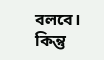বলবে।
কিন্তু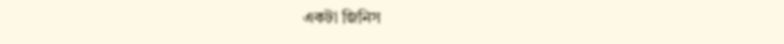একটা জিনিস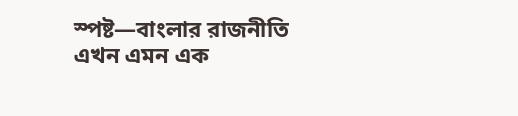স্পষ্ট—বাংলার রাজনীতি এখন এমন এক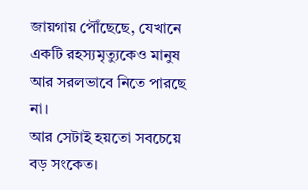জায়গায় পৌঁছেছে, যেখানে একটি রহস্যমৃত্যুকেও মানুষ আর সরলভাবে নিতে পারছে না।
আর সেটাই হয়তো সবচেয়ে বড় সংকেত।